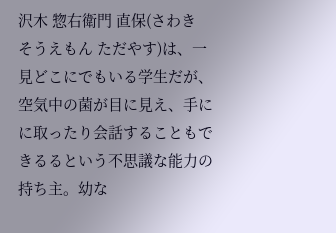沢木 惣右衛門 直保(さわき そうえもん ただやす)は、一見どこにでもいる学生だが、空気中の菌が目に見え、手にに取ったり会話することもできるるという不思議な能力の持ち主。幼な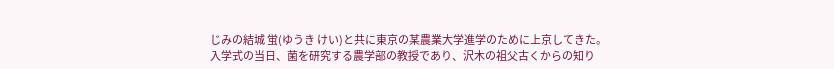じみの結城 蛍(ゆうき けい)と共に東京の某農業大学進学のために上京してきた。
入学式の当日、菌を研究する農学部の教授であり、沢木の祖父古くからの知り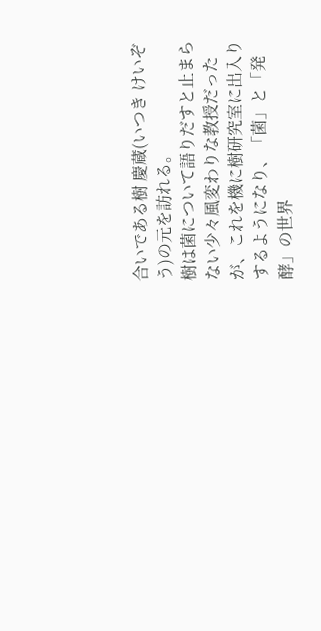合いである樹 慶蔵(いつき けいぞう)の元を訪れる。
樹は菌について語りだすと止まらない少々風変わりな教授だったが、これを機に樹研究室に出入りするようになり、「菌」と「発酵」の世界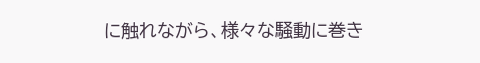に触れながら、様々な騒動に巻き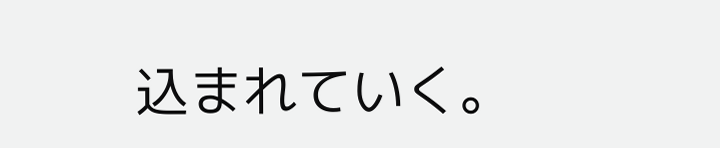込まれていく。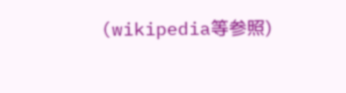(wikipedia等参照)